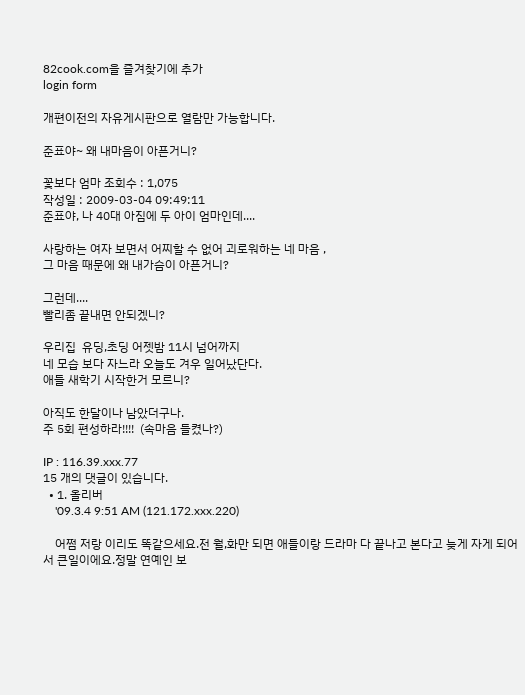82cook.com을 즐겨찾기에 추가
login form

개편이전의 자유게시판으로 열람만 가능합니다.

준표야~ 왜 내마음이 아픈거니?

꽃보다 엄마 조회수 : 1,075
작성일 : 2009-03-04 09:49:11
준표야, 나 40대 아짐에 두 아이 엄마인데....

사랑하는 여자 보면서 어찌할 수 없어 괴로워하는 네 마음 ,
그 마음 때문에 왜 내가슴이 아픈거니?

그런데....
빨리좀 끝내면 안되겠니?

우리집  유딩,초딩 어젯밤 11시 넘어까지
네 모습 보다 자느라 오늘도 겨우 일어났단다.
애들 새학기 시작한거 모르니?

아직도 한달이나 남았더구나.
주 5회 편성하라!!!!  (속마음 들켰나?)

IP : 116.39.xxx.77
15 개의 댓글이 있습니다.
  • 1. 올리버
    '09.3.4 9:51 AM (121.172.xxx.220)

    어쩜 저랑 이리도 똑같으세요.전 월,화만 되면 애들이랑 드라마 다 끝나고 본다고 늦게 자게 되어서 큰일이에요.정말 연예인 보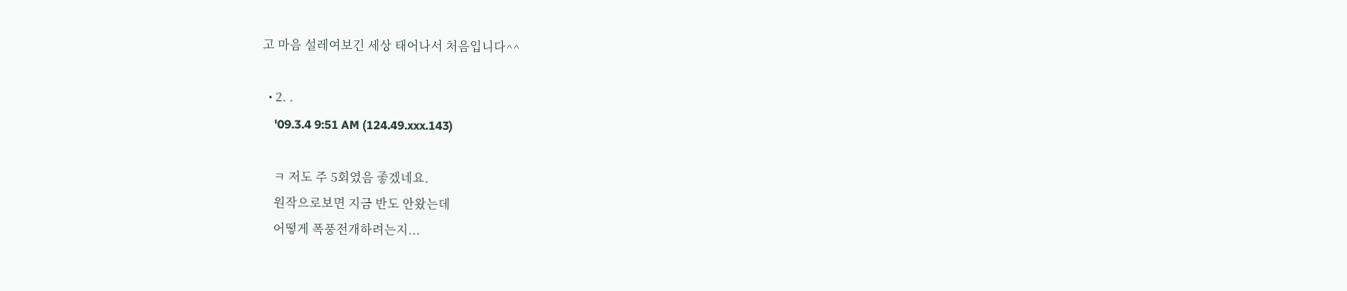고 마음 설레여보긴 세상 태어나서 처음입니다^^

  • 2. .
    '09.3.4 9:51 AM (124.49.xxx.143)

    ㅋ 저도 주 5회였음 좋겠네요.
    원작으로보면 지금 반도 안왔는데
    어떻게 폭풍전개하려는지...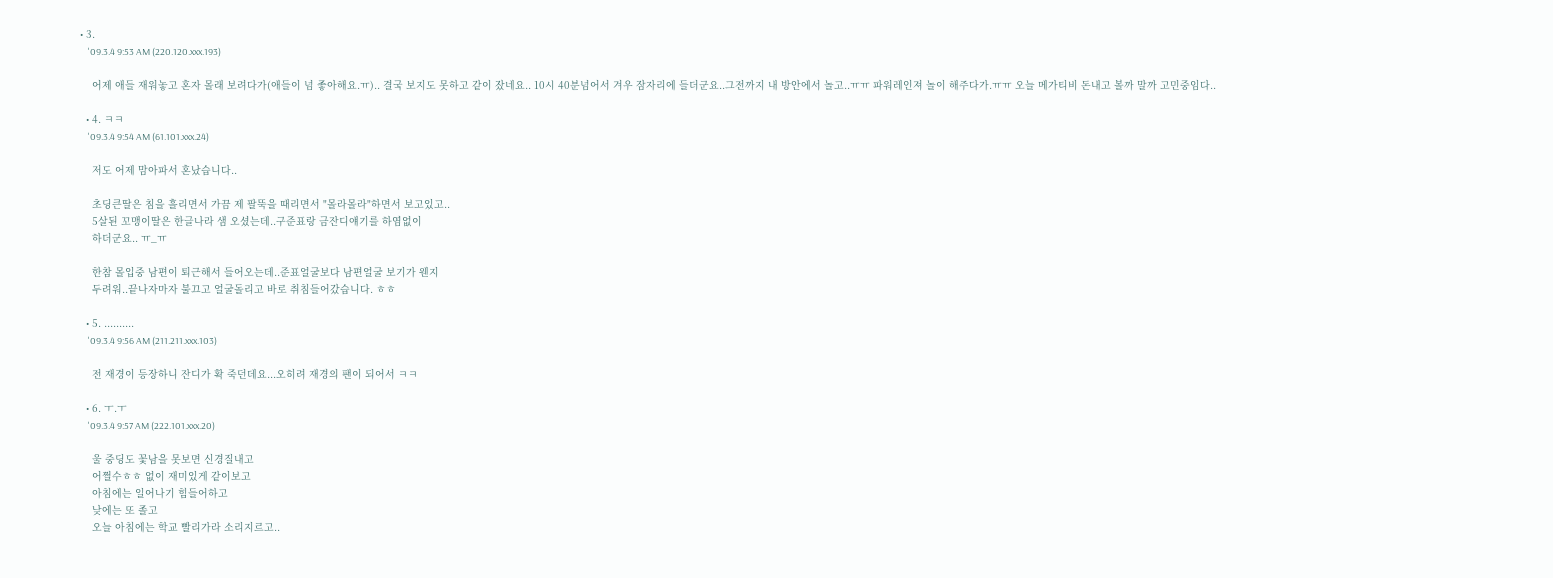• 3.
    '09.3.4 9:53 AM (220.120.xxx.193)

    어제 애들 재워놓고 혼자 몰래 보려다가(애들이 넘 좋아해요.ㅠ).. 결국 보지도 못하고 같이 잤네요.. 10시 40분넘어서 겨우 잠자리에 들더군요..그전까지 내 방안에서 놀고..ㅠㅠ 파워레인져 놀이 해주다가.ㅠㅠ 오늘 메가티비 돈내고 볼까 말까 고민중임다..

  • 4. ㅋㅋ
    '09.3.4 9:54 AM (61.101.xxx.24)

    저도 어제 맘아파서 혼났습니다..

    초딩큰딸은 침을 흘리면서 가끔 제 팔뚝을 때리면서 "몰라몰라"하면서 보고있고..
    5살된 꼬맹이딸은 한글나라 샘 오셨는데..구준표랑 금잔디얘기를 하염없이
    하더군요.. ㅠ_ㅠ

    한참 몰입중 남편이 퇴근해서 들어오는데..준표얼굴보다 남편얼굴 보기가 웬지
    두려워..끝나자마자 불끄고 얼굴돌리고 바로 취침들어갔습니다. ㅎㅎ

  • 5. ..........
    '09.3.4 9:56 AM (211.211.xxx.103)

    전 재경이 등장하니 잔디가 확 죽던데요...오히려 재경의 팬이 되어서 ㅋㅋ

  • 6. ㅜ.ㅜ
    '09.3.4 9:57 AM (222.101.xxx.20)

    울 중딩도 꽃남을 못보면 신경질내고
    어쩔수ㅎㅎ 없이 재미있게 같이보고
    아침에는 일어나기 힘들어하고
    낮에는 또 졸고
    오늘 아침에는 학교 빨리가라 소리지르고..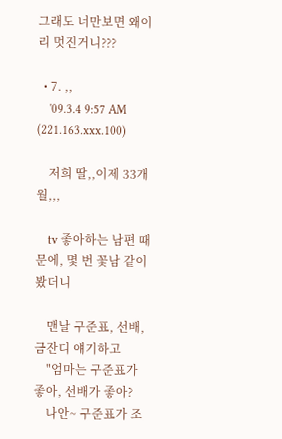그래도 너만보면 왜이리 멋진거니???

  • 7. ,,
    '09.3.4 9:57 AM (221.163.xxx.100)

    저희 딸,,이제 33개월,,,

    tv 좋아하는 남편 때문에, 몇 번 꽃남 같이 봤더니

    맨날 구준표, 선배, 금잔디 얘기하고
    "엄마는 구준표가 좋아, 선배가 좋아?
    나안~ 구준표가 조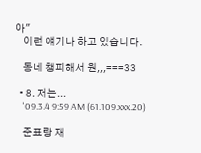아"
    이런 얘기나 하고 있습니다.

    동네 챙피해서 원,,,===33

  • 8. 저는...
    '09.3.4 9:59 AM (61.109.xxx.20)

    준표랑 재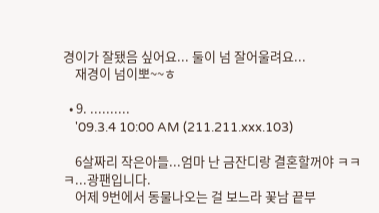경이가 잘됐음 싶어요... 둘이 넘 잘어울려요...
    재경이 넘이뽀~~ㅎ

  • 9. ..........
    '09.3.4 10:00 AM (211.211.xxx.103)

    6살짜리 작은아들...엄마 난 금잔디랑 결혼할꺼야 ㅋㅋㅋ...광팬입니다.
    어제 9번에서 동물나오는 걸 보느라 꽃남 끝부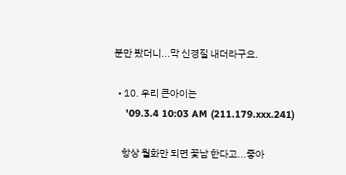분만 봤더니...막 신경질 내더라구요.

  • 10. 우리 큰아이는
    '09.3.4 10:03 AM (211.179.xxx.241)

    항상 월화만 되면 꽃남 한다고...좋아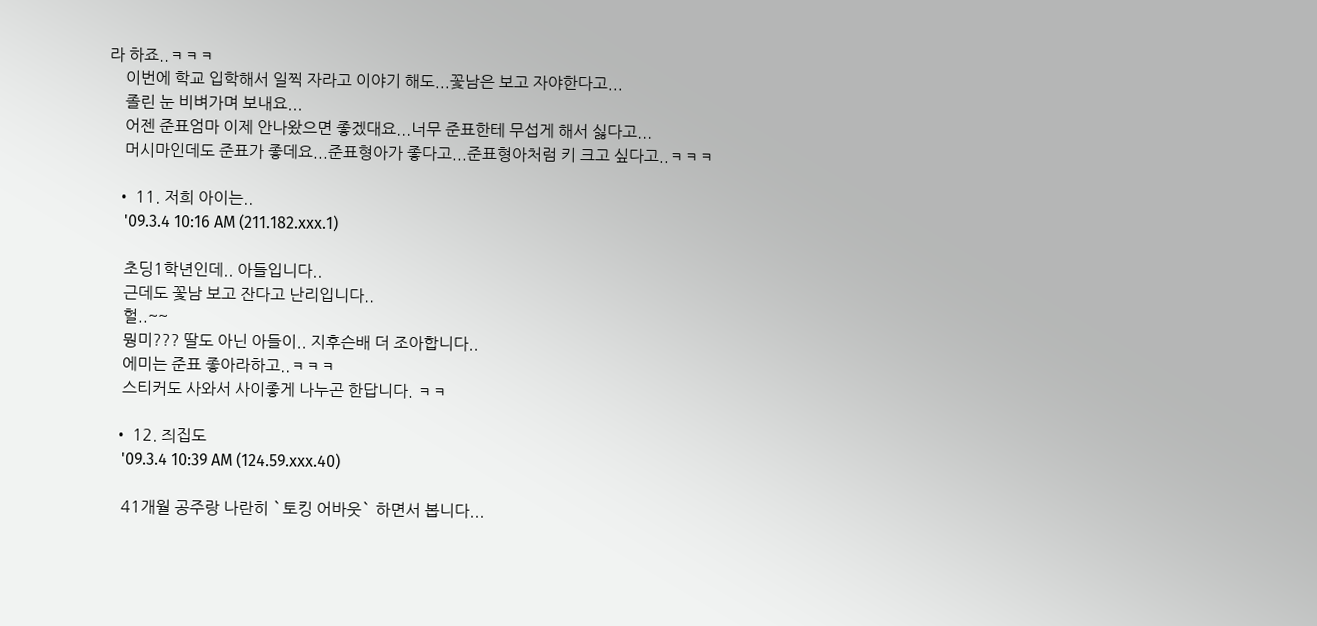라 하죠..ㅋㅋㅋ
    이번에 학교 입학해서 일찍 자라고 이야기 해도...꽃남은 보고 자야한다고...
    졸린 눈 비벼가며 보내요...
    어젠 준표엄마 이제 안나왔으면 좋겠대요...너무 준표한테 무섭게 해서 싫다고...
    머시마인데도 준표가 좋데요...준표형아가 좋다고...준표형아처럼 키 크고 싶다고..ㅋㅋㅋ

  • 11. 저희 아이는..
    '09.3.4 10:16 AM (211.182.xxx.1)

    초딩1학년인데.. 아들입니다..
    근데도 꽃남 보고 잔다고 난리입니다..
    헐..~~
    뭥미??? 딸도 아닌 아들이.. 지후슨배 더 조아합니다..
    에미는 준표 좋아라하고..ㅋㅋㅋ
    스티커도 사와서 사이좋게 나누곤 한답니다. ㅋㅋ

  • 12. 즤집도
    '09.3.4 10:39 AM (124.59.xxx.40)

    41개월 공주랑 나란히 `토킹 어바웃` 하면서 봅니다...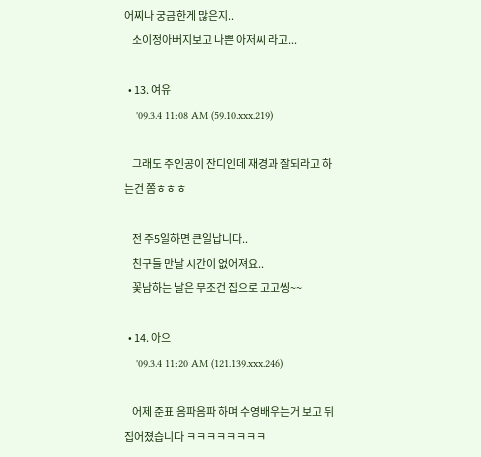어찌나 궁금한게 많은지..
    소이정아버지보고 나쁜 아저씨 라고...

  • 13. 여유
    '09.3.4 11:08 AM (59.10.xxx.219)

    그래도 주인공이 잔디인데 재경과 잘되라고 하는건 쫌ㅎㅎㅎ

    전 주5일하면 큰일납니다..
    친구들 만날 시간이 없어져요..
    꽃남하는 날은 무조건 집으로 고고씽~~

  • 14. 아으
    '09.3.4 11:20 AM (121.139.xxx.246)

    어제 준표 음파음파 하며 수영배우는거 보고 뒤집어졌습니다 ㅋㅋㅋㅋㅋㅋㅋㅋ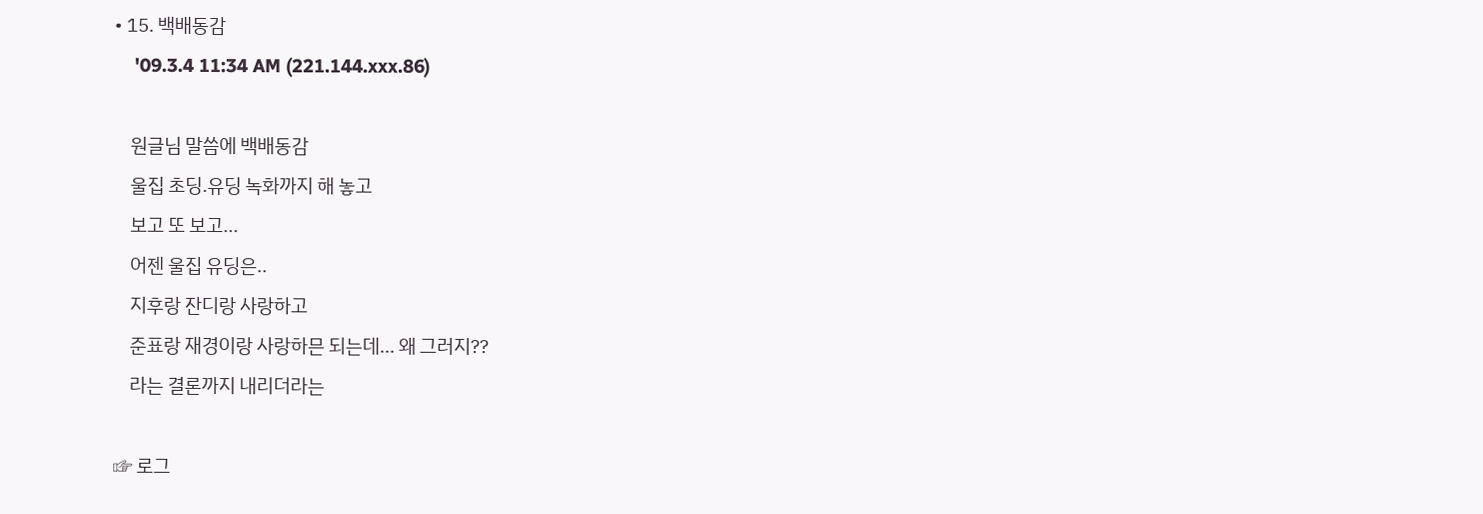• 15. 백배동감
    '09.3.4 11:34 AM (221.144.xxx.86)

    원글님 말씀에 백배동감
    울집 초딩.유딩 녹화까지 해 놓고
    보고 또 보고...
    어젠 울집 유딩은..
    지후랑 잔디랑 사랑하고
    준표랑 재경이랑 사랑하믄 되는데... 왜 그러지??
    라는 결론까지 내리더라는

☞ 로그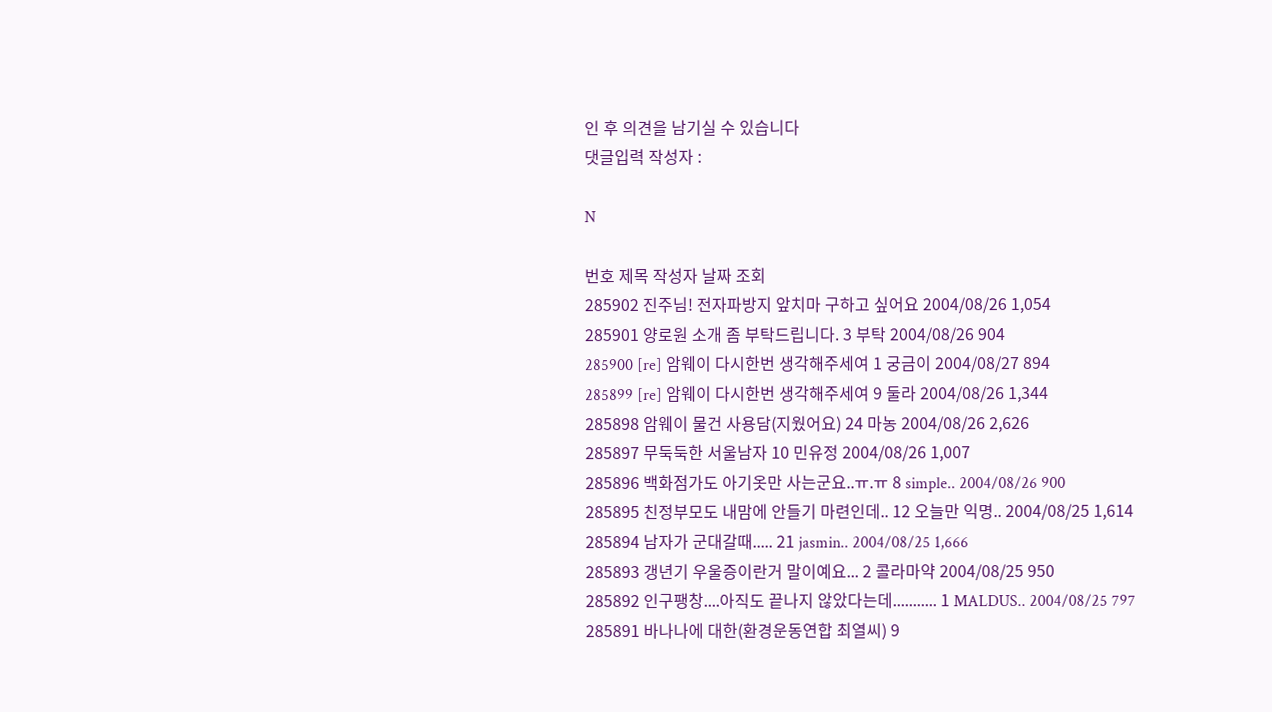인 후 의견을 남기실 수 있습니다
댓글입력 작성자 :

N

번호 제목 작성자 날짜 조회
285902 진주님! 전자파방지 앞치마 구하고 싶어요 2004/08/26 1,054
285901 양로원 소개 좀 부탁드립니다. 3 부탁 2004/08/26 904
285900 [re] 암웨이 다시한번 생각해주세여 1 궁금이 2004/08/27 894
285899 [re] 암웨이 다시한번 생각해주세여 9 둘라 2004/08/26 1,344
285898 암웨이 물건 사용담(지웠어요) 24 마농 2004/08/26 2,626
285897 무둑둑한 서울남자 10 민유정 2004/08/26 1,007
285896 백화점가도 아기옷만 사는군요..ㅠ.ㅠ 8 simple.. 2004/08/26 900
285895 친정부모도 내맘에 안들기 마련인데.. 12 오늘만 익명.. 2004/08/25 1,614
285894 남자가 군대갈때..... 21 jasmin.. 2004/08/25 1,666
285893 갱년기 우울증이란거 말이예요... 2 콜라마약 2004/08/25 950
285892 인구팽창....아직도 끝나지 않았다는데........... 1 MALDUS.. 2004/08/25 797
285891 바나나에 대한(환경운동연합 최열씨) 9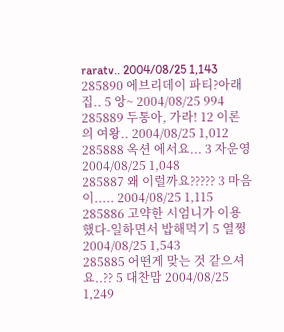raratv.. 2004/08/25 1,143
285890 에브리데이 파티?아래집.. 5 앙~ 2004/08/25 994
285889 두통아, 가라! 12 이론의 여왕.. 2004/08/25 1,012
285888 옥션 에서요... 3 자운영 2004/08/25 1,048
285887 왜 이럴까요????? 3 마음이..... 2004/08/25 1,115
285886 고약한 시엄니가 이용했다-일하면서 밥해먹기 5 열쩡 2004/08/25 1,543
285885 어떤게 맞는 것 같으셔요..?? 5 대찬맘 2004/08/25 1,249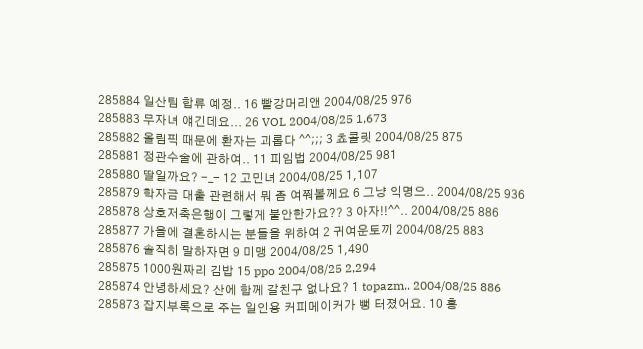285884 일산팀 합류 예정.. 16 빨강머리앤 2004/08/25 976
285883 무자녀 얘긴데요... 26 VOL 2004/08/25 1,673
285882 올림픽 때문에 환자는 괴롭다 ^^;;; 3 쵸콜릿 2004/08/25 875
285881 정관수술에 관하여.. 11 피임법 2004/08/25 981
285880 딸일까요? -_- 12 고민녀 2004/08/25 1,107
285879 학자금 대출 관련해서 뭐 좀 여쭤볼께요 6 그냥 익명으.. 2004/08/25 936
285878 상호저축은행이 그렇게 불안한가요?? 3 아자!!^^.. 2004/08/25 886
285877 가을에 결혼하시는 분들을 위하여 2 귀여운토끼 2004/08/25 883
285876 솔직히 말하자면 9 미맹 2004/08/25 1,490
285875 1000원짜리 김밥 15 ppo 2004/08/25 2,294
285874 안녕하세요? 산에 함께 갈친구 없나요? 1 topazm.. 2004/08/25 886
285873 잡지부록으로 주는 일인용 커피메이커가 뻥 터졌어요. 10 홍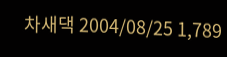차새댁 2004/08/25 1,789